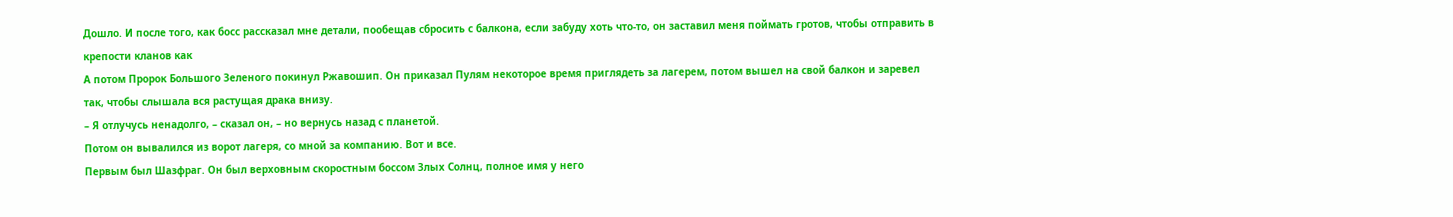Дошло. И после того, как босс рассказал мне детали, пообещав сбросить с балкона, если забуду хоть что-то, он заставил меня поймать гротов, чтобы отправить в крепости кланов как
А потом Пророк Большого Зеленого покинул Ржавошип. Он приказал Пулям некоторое время приглядеть за лагерем, потом вышел на свой балкон и заревел так, чтобы слышала вся растущая драка внизу.
– Я отлучусь ненадолго, – сказал он, – но вернусь назад с планетой.
Потом он вывалился из ворот лагеря, со мной за компанию. Вот и все.
Первым был Шазфраг. Он был верховным скоростным боссом Злых Солнц, полное имя у него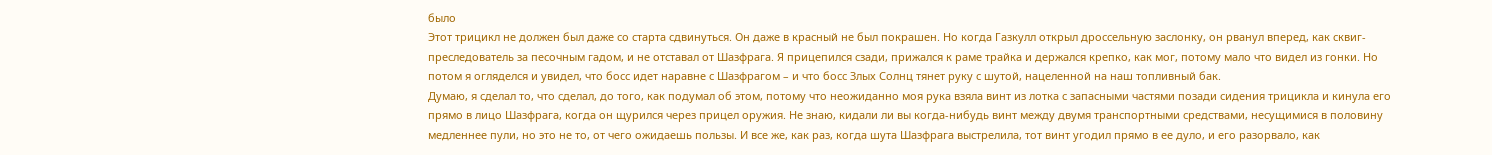было
Этот трицикл не должен был даже со старта сдвинуться. Он даже в красный не был покрашен. Но когда Газкулл открыл дроссельную заслонку, он рванул вперед, как сквиг-преследователь за песочным гадом, и не отставал от Шазфрага. Я прицепился сзади, прижался к раме трайка и держался крепко, как мог, потому мало что видел из гонки. Но потом я огляделся и увидел, что босс идет наравне с Шазфрагом – и что босс Злых Солнц тянет руку с шутой, нацеленной на наш топливный бак.
Думаю, я сделал то, что сделал, до того, как подумал об этом, потому что неожиданно моя рука взяла винт из лотка с запасными частями позади сидения трицикла и кинула его прямо в лицо Шазфрага, когда он щурился через прицел оружия. Не знаю, кидали ли вы когда-нибудь винт между двумя транспортными средствами, несущимися в половину медленнее пули, но это не то, от чего ожидаешь пользы. И все же, как раз, когда шута Шазфрага выстрелила, тот винт угодил прямо в ее дуло, и его разорвало, как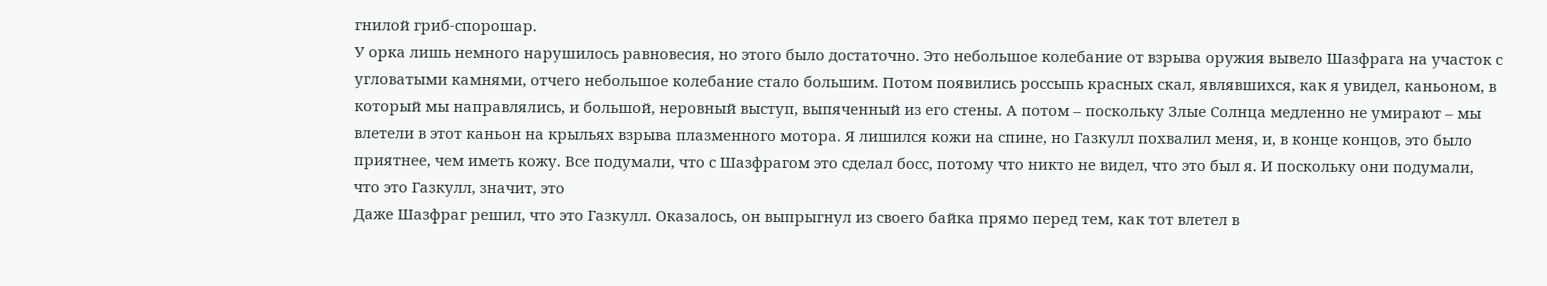гнилой гриб-спорошар.
У орка лишь немного нарушилось равновесия, но этого было достаточно. Это небольшое колебание от взрыва оружия вывело Шазфрага на участок с угловатыми камнями, отчего небольшое колебание стало большим. Потом появились россыпь красных скал, являвшихся, как я увидел, каньоном, в который мы направлялись, и большой, неровный выступ, выпяченный из его стены. А потом – поскольку Злые Солнца медленно не умирают – мы влетели в этот каньон на крыльях взрыва плазменного мотора. Я лишился кожи на спине, но Газкулл похвалил меня, и, в конце концов, это было приятнее, чем иметь кожу. Все подумали, что с Шазфрагом это сделал босс, потому что никто не видел, что это был я. И поскольку они подумали, что это Газкулл, значит, это
Даже Шазфраг решил, что это Газкулл. Оказалось, он выпрыгнул из своего байка прямо перед тем, как тот влетел в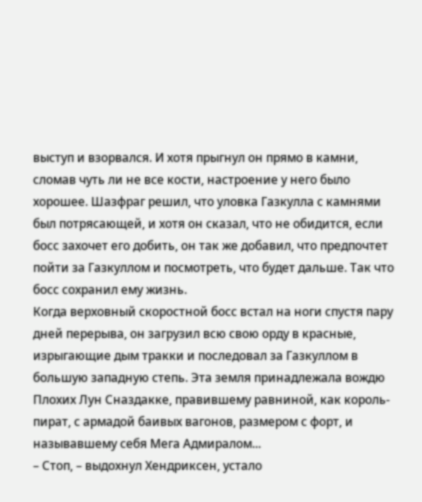выступ и взорвался. И хотя прыгнул он прямо в камни, сломав чуть ли не все кости, настроение у него было хорошее. Шазфраг решил, что уловка Газкулла с камнями был потрясающей, и хотя он сказал, что не обидится, если босс захочет его добить, он так же добавил, что предпочтет пойти за Газкуллом и посмотреть, что будет дальше. Так что босс сохранил ему жизнь.
Когда верховный скоростной босс встал на ноги спустя пару дней перерыва, он загрузил всю свою орду в красные, изрыгающие дым тракки и последовал за Газкуллом в большую западную степь. Эта земля принадлежала вождю Плохих Лун Сназдакке, правившему равниной, как король-пират, с армадой баивых вагонов, размером с форт, и называвшему себя Мега Адмиралом...
– Стоп, – выдохнул Хендриксен, устало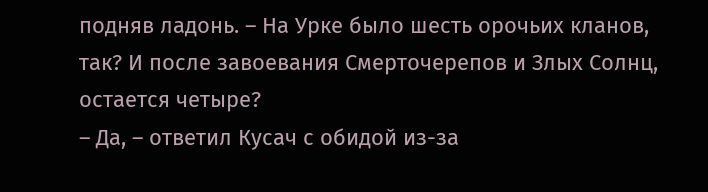подняв ладонь. – На Урке было шесть орочьих кланов, так? И после завоевания Смерточерепов и Злых Солнц, остается четыре?
– Да, – ответил Кусач с обидой из-за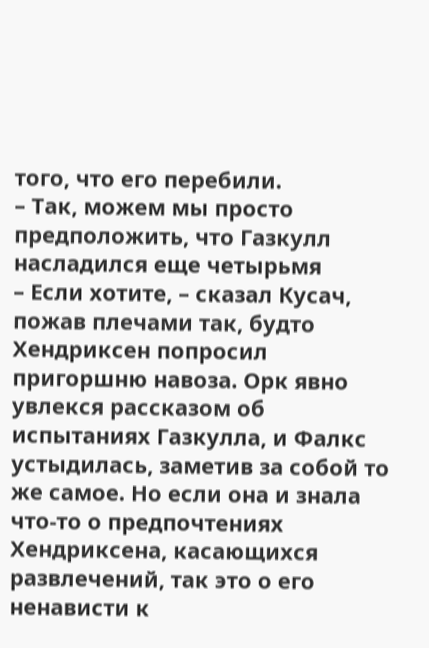того, что его перебили.
– Так, можем мы просто предположить, что Газкулл насладился еще четырьмя
– Если хотите, – сказал Кусач, пожав плечами так, будто Хендриксен попросил пригоршню навоза. Орк явно увлекся рассказом об испытаниях Газкулла, и Фалкс устыдилась, заметив за собой то же самое. Но если она и знала что-то о предпочтениях Хендриксена, касающихся развлечений, так это о его ненависти к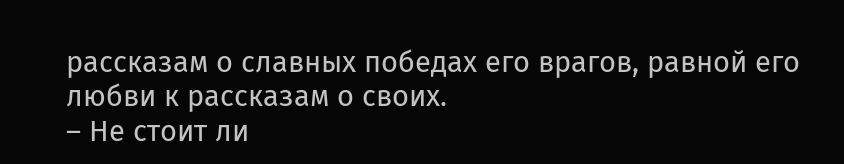рассказам о славных победах его врагов, равной его любви к рассказам о своих.
– Не стоит ли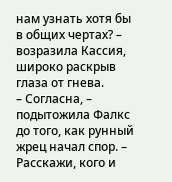нам узнать хотя бы в общих чертах? – возразила Кассия, широко раскрыв глаза от гнева.
– Согласна, – подытожила Фалкс до того, как рунный жрец начал спор. – Расскажи, кого и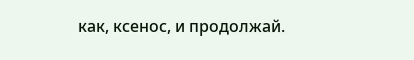как, ксенос, и продолжай.